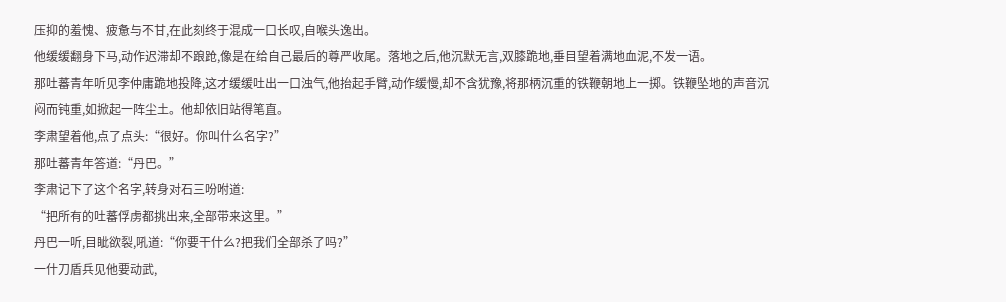压抑的羞愧、疲惫与不甘,在此刻终于混成一口长叹,自喉头逸出。
他缓缓翻身下马,动作迟滞却不踉跄,像是在给自己最后的尊严收尾。落地之后,他沉默无言,双膝跪地,垂目望着满地血泥,不发一语。
那吐蕃青年听见李仲庸跪地投降,这才缓缓吐出一口浊气,他抬起手臂,动作缓慢,却不含犹豫,将那柄沉重的铁鞭朝地上一掷。铁鞭坠地的声音沉闷而钝重,如掀起一阵尘土。他却依旧站得笔直。
李肃望着他,点了点头:“很好。你叫什么名字?”
那吐蕃青年答道:“丹巴。”
李肃记下了这个名字,转身对石三吩咐道:
“把所有的吐蕃俘虏都挑出来,全部带来这里。”
丹巴一听,目眦欲裂,吼道:“你要干什么?把我们全部杀了吗?”
一什刀盾兵见他要动武,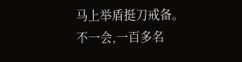马上举盾挺刀戒备。
不一会,一百多名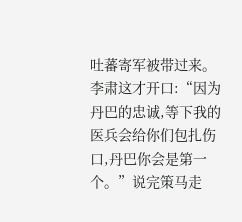吐蕃寄军被带过来。
李肃这才开口:“因为丹巴的忠诚,等下我的医兵会给你们包扎伤口,丹巴你会是第一个。”说完策马走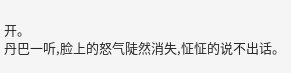开。
丹巴一听,脸上的怒气陡然消失,怔怔的说不出话。